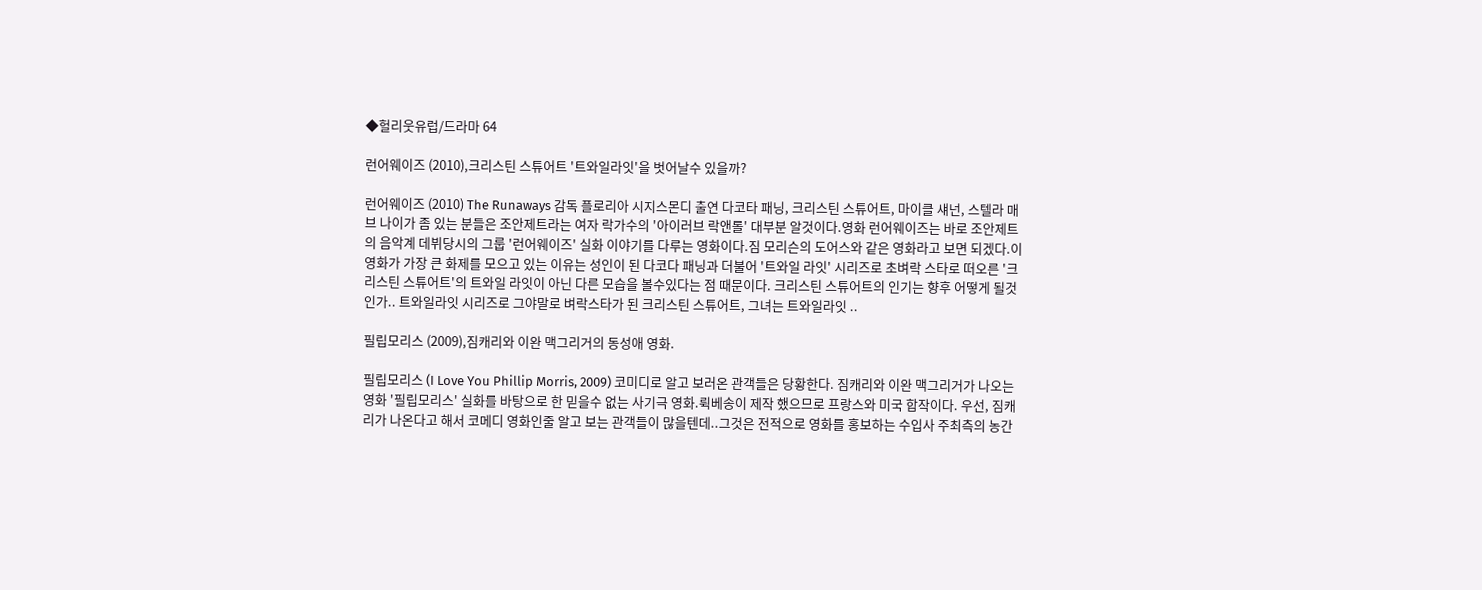◆헐리웃유럽/드라마 64

런어웨이즈 (2010),크리스틴 스튜어트 '트와일라잇'을 벗어날수 있을까?

런어웨이즈 (2010) The Runaways 감독 플로리아 시지스몬디 출연 다코타 패닝, 크리스틴 스튜어트, 마이클 섀넌, 스텔라 매브 나이가 좀 있는 분들은 조안제트라는 여자 락가수의 '아이러브 락앤롤' 대부분 알것이다.영화 런어웨이즈는 바로 조안제트의 음악계 데뷔당시의 그룹 '런어웨이즈' 실화 이야기를 다루는 영화이다.짐 모리슨의 도어스와 같은 영화라고 보면 되겠다.이 영화가 가장 큰 화제를 모으고 있는 이유는 성인이 된 다코다 패닝과 더불어 '트와일 라잇' 시리즈로 초벼락 스타로 떠오른 '크리스틴 스튜어트'의 트와일 라잇이 아닌 다른 모습을 볼수있다는 점 때문이다. 크리스틴 스튜어트의 인기는 향후 어떻게 될것인가.. 트와일라잇 시리즈로 그야말로 벼락스타가 된 크리스틴 스튜어트, 그녀는 트와일라잇 ..

필립모리스 (2009),짐캐리와 이완 맥그리거의 동성애 영화.

필립모리스 (I Love You Phillip Morris, 2009) 코미디로 알고 보러온 관객들은 당황한다. 짐캐리와 이완 맥그리거가 나오는 영화 '필립모리스' 실화를 바탕으로 한 믿을수 없는 사기극 영화.뤽베송이 제작 했으므로 프랑스와 미국 합작이다. 우선, 짐캐리가 나온다고 해서 코메디 영화인줄 알고 보는 관객들이 많을텐데..그것은 전적으로 영화를 홍보하는 수입사 주최측의 농간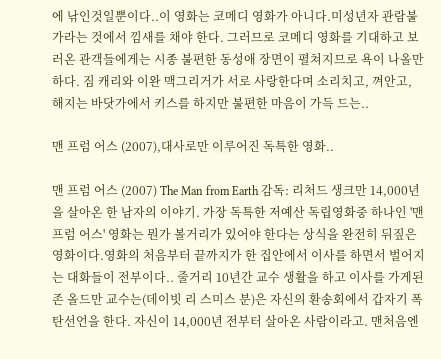에 낚인것일뿐이다..이 영화는 코메디 영화가 아니다.미성년자 관람불가라는 것에서 낌새를 채야 한다. 그러므로 코메디 영화를 기대하고 보러온 관객들에게는 시종 불편한 동성애 장면이 펼쳐지므로 욕이 나올만하다. 짐 캐리와 이완 맥그리거가 서로 사랑한다며 소리치고, 껴안고, 해지는 바닷가에서 키스를 하지만 불편한 마음이 가득 드는..

맨 프럼 어스 (2007),대사로만 이루어진 독특한 영화..

맨 프럼 어스 (2007) The Man from Earth 감독: 리처드 생크만 14,000년을 살아온 한 남자의 이야기. 가장 독특한 저예산 독립영화중 하나인 '맨 프럼 어스' 영화는 뭔가 볼거리가 있어야 한다는 상식을 완전히 뒤짚은 영화이다.영화의 처음부터 끝까지가 한 집안에서 이사를 하면서 벌어지는 대화들이 전부이다.. 줄거리 10년간 교수 생활을 하고 이사를 가게된 존 올드만 교수는(데이빗 리 스미스 분)은 자신의 환송회에서 갑자기 폭탄선언을 한다. 자신이 14,000년 전부터 살아온 사람이라고. 맨처음엔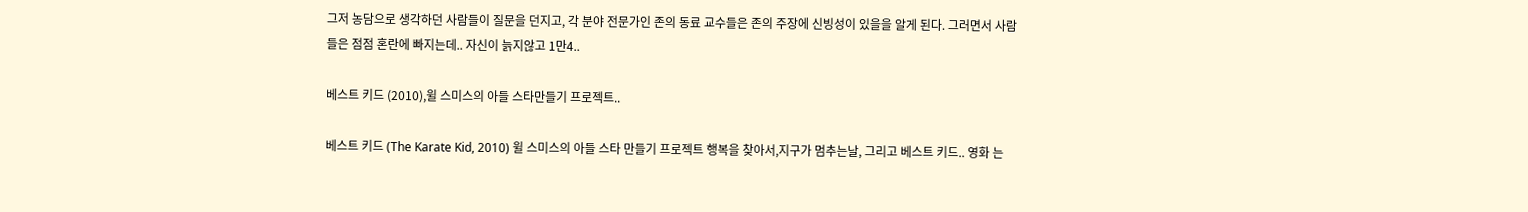그저 농담으로 생각하던 사람들이 질문을 던지고, 각 분야 전문가인 존의 동료 교수들은 존의 주장에 신빙성이 있을을 알게 된다. 그러면서 사람들은 점점 혼란에 빠지는데.. 자신이 늙지않고 1만4..

베스트 키드 (2010),윌 스미스의 아들 스타만들기 프로젝트..

베스트 키드 (The Karate Kid, 2010) 윌 스미스의 아들 스타 만들기 프로젝트 행복을 찾아서,지구가 멈추는날, 그리고 베스트 키드.. 영화 는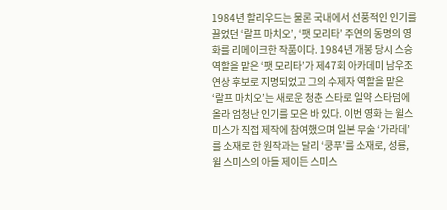1984년 할리우드는 물론 국내에서 선풍적인 인기를 끌었던 ‘랄프 마치오’, ‘팻 모리타’ 주연의 동명의 영화를 리메이크한 작품이다. 1984년 개봉 당시 스승 역할을 맡은 ‘팻 모리타’가 제47회 아카데미 남우조연상 후보로 지명되었고 그의 수제자 역할을 맡은 ‘랄프 마치오’는 새로운 청춘 스타로 일약 스타덤에 올라 엄청난 인기를 모은 바 있다. 이번 영화 는 윌스미스가 직접 제작에 참여했으며 일본 무술 ‘가라데’를 소재로 한 원작과는 달리 ‘쿵푸’를 소재로, 성룡,윌 스미스의 아들 제이든 스미스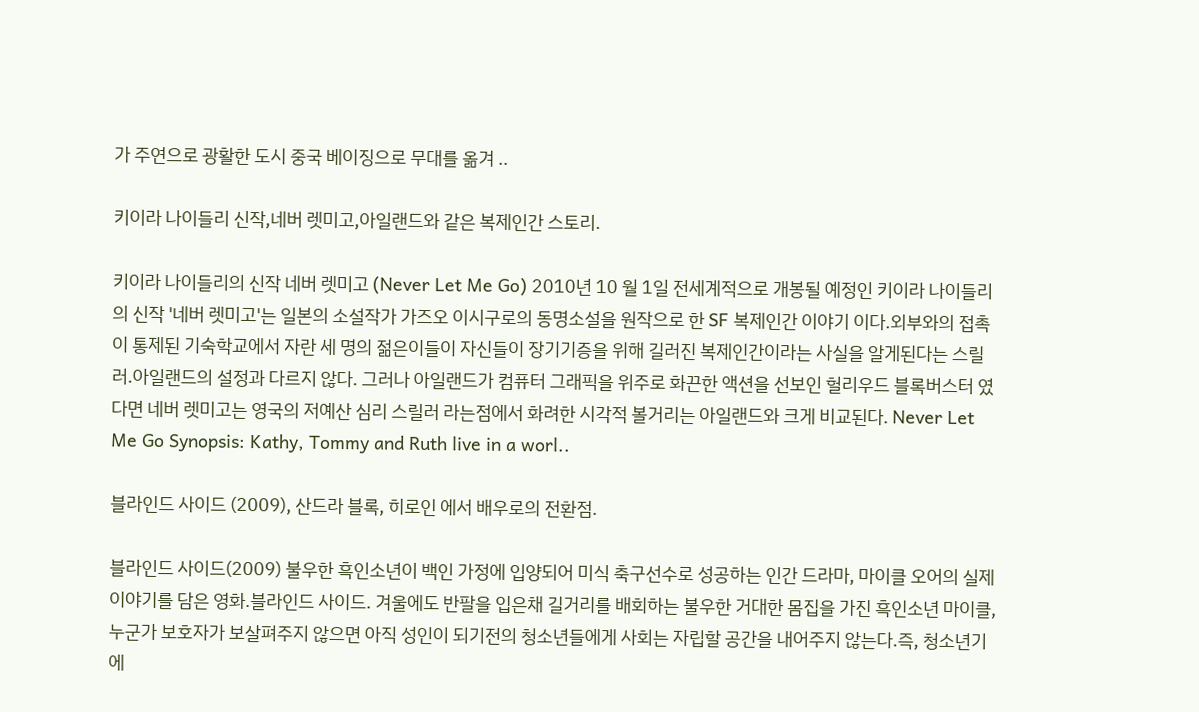가 주연으로 광활한 도시 중국 베이징으로 무대를 옮겨 ..

키이라 나이들리 신작,네버 렛미고,아일랜드와 같은 복제인간 스토리.

키이라 나이들리의 신작 네버 렛미고 (Never Let Me Go) 2010년 10 월 1일 전세계적으로 개봉될 예정인 키이라 나이들리의 신작 '네버 렛미고'는 일본의 소설작가 가즈오 이시구로의 동명소설을 원작으로 한 SF 복제인간 이야기 이다.외부와의 접촉이 통제된 기숙학교에서 자란 세 명의 젊은이들이 자신들이 장기기증을 위해 길러진 복제인간이라는 사실을 알게된다는 스릴러.아일랜드의 설정과 다르지 않다. 그러나 아일랜드가 컴퓨터 그래픽을 위주로 화끈한 액션을 선보인 헐리우드 블록버스터 였다면 네버 렛미고는 영국의 저예산 심리 스릴러 라는점에서 화려한 시각적 볼거리는 아일랜드와 크게 비교된다. Never Let Me Go Synopsis: Kathy, Tommy and Ruth live in a worl..

블라인드 사이드 (2009), 산드라 블록, 히로인 에서 배우로의 전환점.

블라인드 사이드(2009) 불우한 흑인소년이 백인 가정에 입양되어 미식 축구선수로 성공하는 인간 드라마, 마이클 오어의 실제 이야기를 담은 영화.블라인드 사이드. 겨울에도 반팔을 입은채 길거리를 배회하는 불우한 거대한 몸집을 가진 흑인소년 마이클, 누군가 보호자가 보살펴주지 않으면 아직 성인이 되기전의 청소년들에게 사회는 자립할 공간을 내어주지 않는다.즉, 청소년기에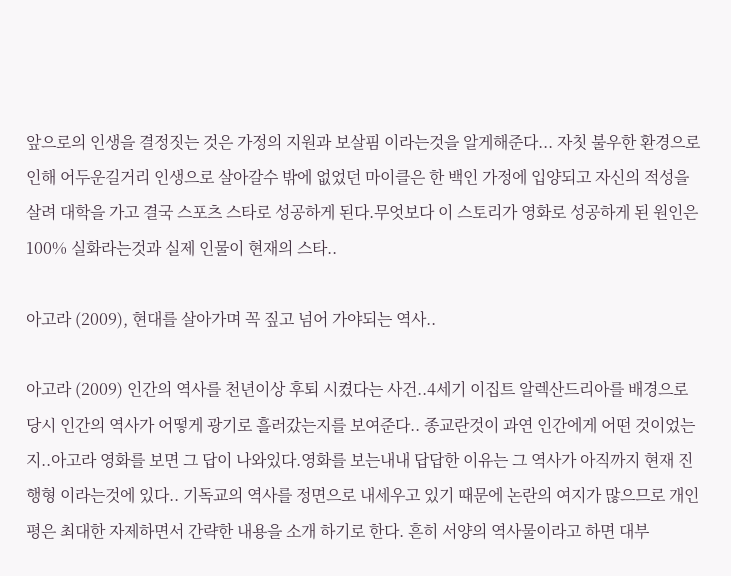앞으로의 인생을 결정짓는 것은 가정의 지원과 보살핌 이라는것을 알게해준다... 자칫 불우한 환경으로 인해 어두운길거리 인생으로 살아갈수 밖에 없었던 마이클은 한 백인 가정에 입양되고 자신의 적성을 살려 대학을 가고 결국 스포츠 스타로 성공하게 된다.무엇보다 이 스토리가 영화로 성공하게 된 원인은 100% 실화라는것과 실제 인물이 현재의 스타..

아고라 (2009), 현대를 살아가며 꼭 짚고 넘어 가야되는 역사..

아고라 (2009) 인간의 역사를 천년이상 후퇴 시켰다는 사건..4세기 이집트 알렉산드리아를 배경으로 당시 인간의 역사가 어떻게 광기로 흘러갔는지를 보여준다.. 종교란것이 과연 인간에게 어떤 것이었는지..아고라 영화를 보면 그 답이 나와있다.영화를 보는내내 답답한 이유는 그 역사가 아직까지 현재 진행형 이라는것에 있다.. 기독교의 역사를 정면으로 내세우고 있기 때문에 논란의 여지가 많으므로 개인평은 최대한 자제하면서 간략한 내용을 소개 하기로 한다. 흔히 서양의 역사물이라고 하면 대부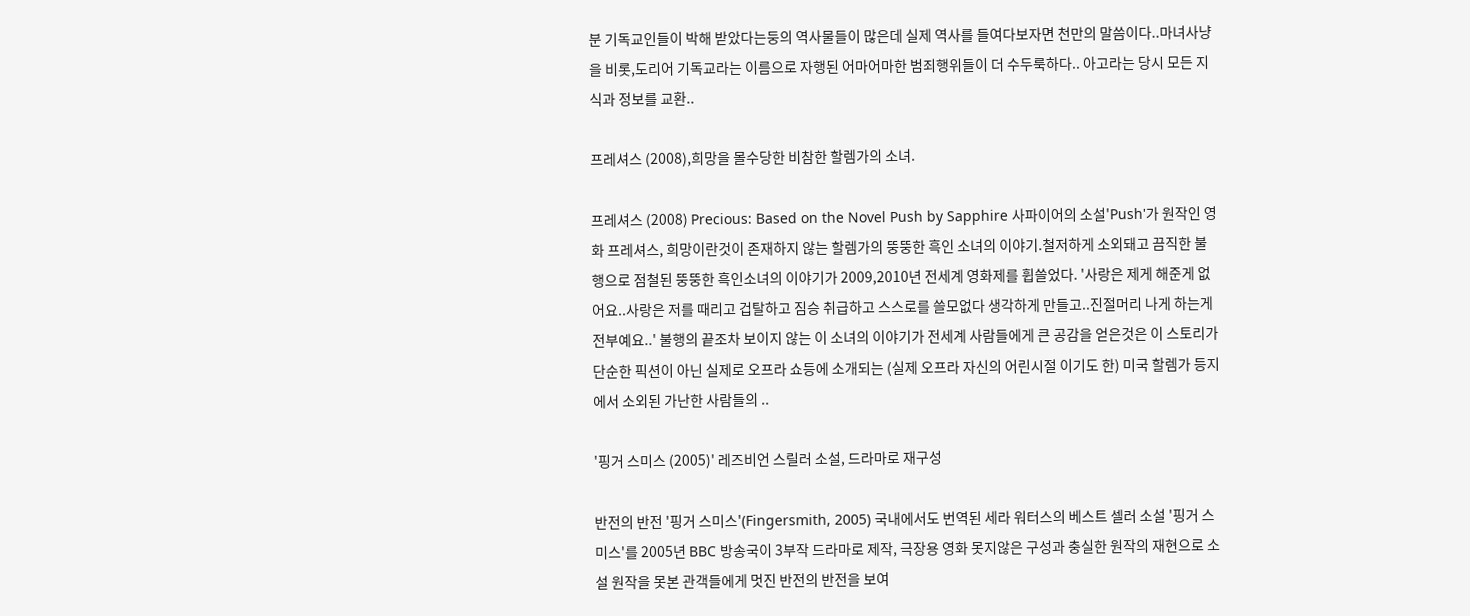분 기독교인들이 박해 받았다는둥의 역사물들이 많은데 실제 역사를 들여다보자면 천만의 말씀이다..마녀사냥을 비롯,도리어 기독교라는 이름으로 자행된 어마어마한 범죄행위들이 더 수두룩하다.. 아고라는 당시 모든 지식과 정보를 교환..

프레셔스 (2008),희망을 몰수당한 비참한 할렘가의 소녀.

프레셔스 (2008) Precious: Based on the Novel Push by Sapphire 사파이어의 소설'Push'가 원작인 영화 프레셔스, 희망이란것이 존재하지 않는 할렘가의 뚱뚱한 흑인 소녀의 이야기.철저하게 소외돼고 끔직한 불행으로 점철된 뚱뚱한 흑인소녀의 이야기가 2009,2010년 전세계 영화제를 휩쓸었다. '사랑은 제게 해준게 없어요..사랑은 저를 때리고 겁탈하고 짐승 취급하고 스스로를 쓸모없다 생각하게 만들고..진절머리 나게 하는게 전부예요..' 불행의 끝조차 보이지 않는 이 소녀의 이야기가 전세계 사람들에게 큰 공감을 얻은것은 이 스토리가 단순한 픽션이 아닌 실제로 오프라 쇼등에 소개되는 (실제 오프라 자신의 어린시절 이기도 한) 미국 할렘가 등지에서 소외된 가난한 사람들의 ..

'핑거 스미스 (2005)' 레즈비언 스릴러 소설, 드라마로 재구성

반전의 반전 '핑거 스미스'(Fingersmith, 2005) 국내에서도 번역된 세라 워터스의 베스트 셀러 소설 '핑거 스미스'를 2005년 BBC 방송국이 3부작 드라마로 제작, 극장용 영화 못지않은 구성과 충실한 원작의 재현으로 소설 원작을 못본 관객들에게 멋진 반전의 반전을 보여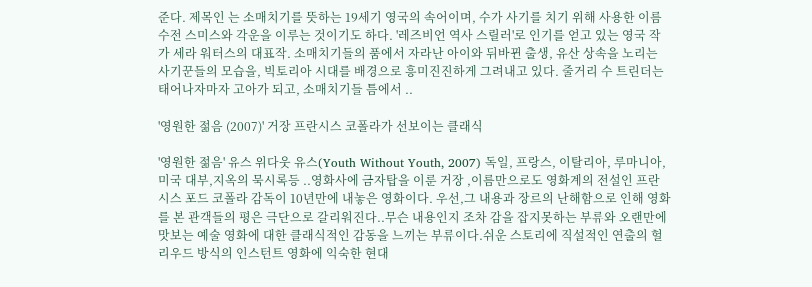준다. 제목인 는 소매치기를 뜻하는 19세기 영국의 속어이며, 수가 사기를 치기 위해 사용한 이름 수전 스미스와 각운을 이루는 것이기도 하다. '레즈비언 역사 스릴러'로 인기를 얻고 있는 영국 작가 세라 워터스의 대표작. 소매치기들의 품에서 자라난 아이와 뒤바뀐 출생, 유산 상속을 노리는 사기꾼들의 모습을, 빅토리아 시대를 배경으로 흥미진진하게 그려내고 있다. 줄거리 수 트린더는 태어나자마자 고아가 되고, 소매치기들 틈에서 ..

'영원한 젊음 (2007)' 거장 프란시스 코폴라가 선보이는 클래식

'영원한 젊음' 유스 위다웃 유스(Youth Without Youth, 2007) 독일, 프랑스, 이탈리아, 루마니아, 미국 대부,지옥의 묵시록등 ..영화사에 금자탑을 이룬 거장 ,이름만으로도 영화계의 전설인 프란시스 포드 코폴라 감독이 10년만에 내놓은 영화이다. 우선,그 내용과 장르의 난해함으로 인해 영화를 본 관객들의 평은 극단으로 갈리워진다..무슨 내용인지 조차 감을 잡지못하는 부류와 오랜만에 맛보는 예술 영화에 대한 클래식적인 감동을 느끼는 부류이다.쉬운 스토리에 직설적인 연출의 헐리우드 방식의 인스턴트 영화에 익숙한 현대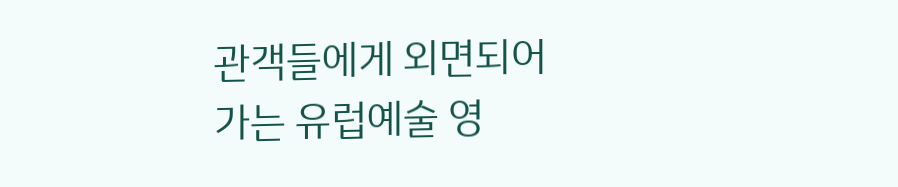관객들에게 외면되어 가는 유럽예술 영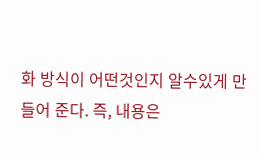화 방식이 어떤것인지 알수있게 만들어 준다. 즉, 내용은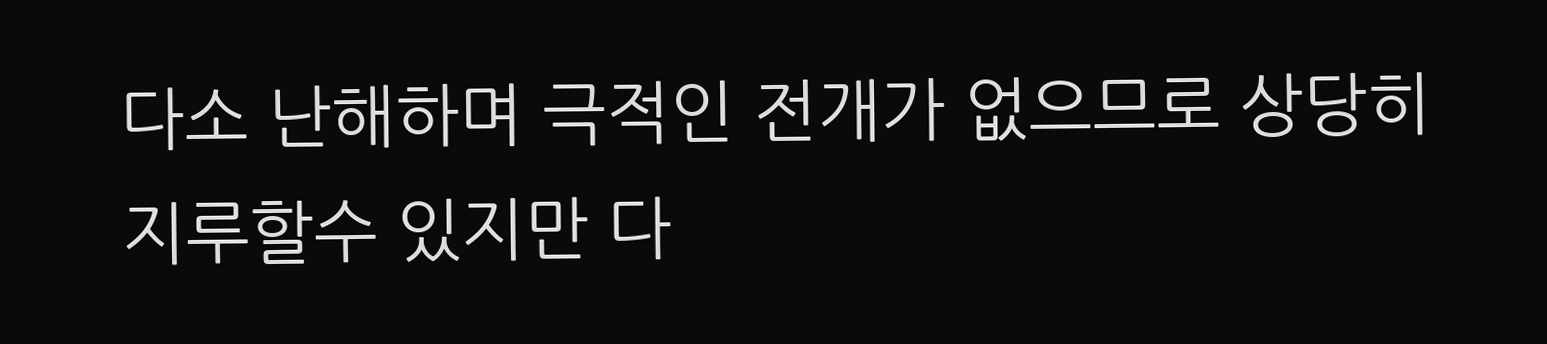다소 난해하며 극적인 전개가 없으므로 상당히 지루할수 있지만 다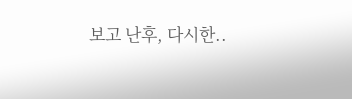보고 난후, 다시한..